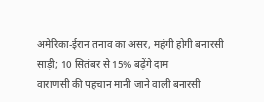अमेरिका-ईरान तनाव का असर, महंगी होगी बनारसी साड़ी; 10 सितंबर से 15% बढ़ेंगे दाम
वाराणसी की पहचान मानी जाने वाली बनारसी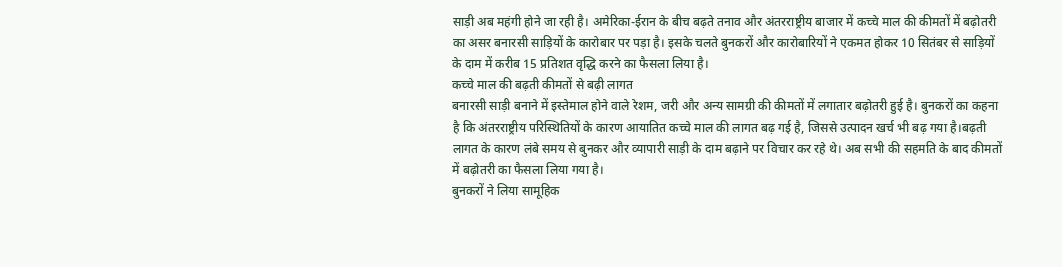साड़ी अब महंगी होने जा रही है। अमेरिका-ईरान के बीच बढ़ते तनाव और अंतरराष्ट्रीय बाजार में कच्चे माल की कीमतों में बढ़ोतरी का असर बनारसी साड़ियों के कारोबार पर पड़ा है। इसके चलते बुनकरों और कारोबारियों ने एकमत होकर 10 सितंबर से साड़ियों के दाम में करीब 15 प्रतिशत वृद्धि करने का फैसला लिया है।
कच्चे माल की बढ़ती कीमतों से बढ़ी लागत
बनारसी साड़ी बनाने में इस्तेमाल होने वाले रेशम, जरी और अन्य सामग्री की कीमतों में लगातार बढ़ोतरी हुई है। बुनकरों का कहना है कि अंतरराष्ट्रीय परिस्थितियों के कारण आयातित कच्चे माल की लागत बढ़ गई है, जिससे उत्पादन खर्च भी बढ़ गया है।बढ़ती लागत के कारण लंबे समय से बुनकर और व्यापारी साड़ी के दाम बढ़ाने पर विचार कर रहे थे। अब सभी की सहमति के बाद कीमतों में बढ़ोतरी का फैसला लिया गया है।
बुनकरों ने लिया सामूहिक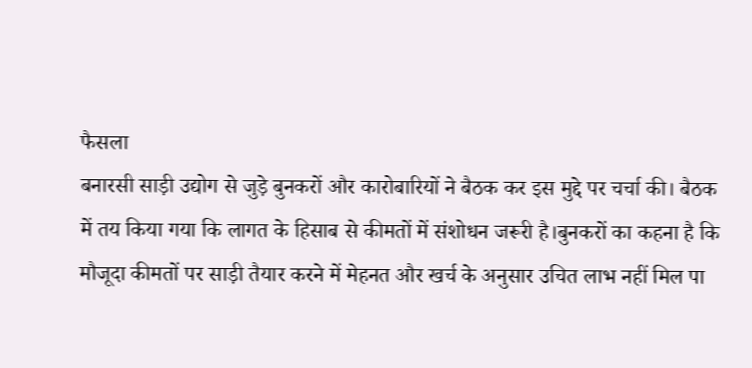फैसला
बनारसी साड़ी उद्योग से जुड़े बुनकरों और कारोबारियों ने बैठक कर इस मुद्दे पर चर्चा की। बैठक में तय किया गया कि लागत के हिसाब से कीमतों में संशोधन जरूरी है।बुनकरों का कहना है कि मौजूदा कीमतों पर साड़ी तैयार करने में मेहनत और खर्च के अनुसार उचित लाभ नहीं मिल पा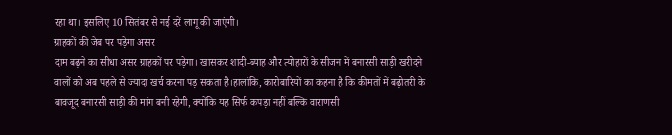रहा था। इसलिए 10 सितंबर से नई दरें लागू की जाएंगी।
ग्राहकों की जेब पर पड़ेगा असर
दाम बढ़ने का सीधा असर ग्राहकों पर पड़ेगा। खासकर शादी-ब्याह और त्योहारों के सीजन में बनारसी साड़ी खरीदने वालों को अब पहले से ज्यादा खर्च करना पड़ सकता है।हालांकि, कारोबारियों का कहना है कि कीमतों में बढ़ोतरी के बावजूद बनारसी साड़ी की मांग बनी रहेगी, क्योंकि यह सिर्फ कपड़ा नहीं बल्कि वाराणसी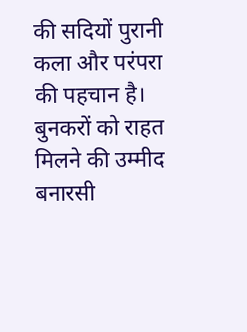की सदियों पुरानी कला और परंपरा की पहचान है।
बुनकरों को राहत मिलने की उम्मीद
बनारसी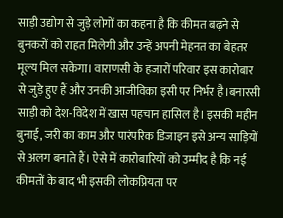साड़ी उद्योग से जुड़े लोगों का कहना है कि कीमत बढ़ने से बुनकरों को राहत मिलेगी और उन्हें अपनी मेहनत का बेहतर मूल्य मिल सकेगा। वाराणसी के हजारों परिवार इस कारोबार से जुड़े हुए हैं और उनकी आजीविका इसी पर निर्भर है।बनारसी साड़ी को देश-विदेश में खास पहचान हासिल है। इसकी महीन बुनाई, जरी का काम और पारंपरिक डिजाइन इसे अन्य साड़ियों से अलग बनाते हैं। ऐसे में कारोबारियों को उम्मीद है कि नई कीमतों के बाद भी इसकी लोकप्रियता पर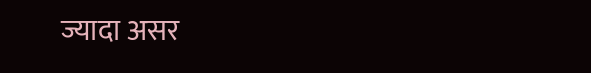ज्यादा असर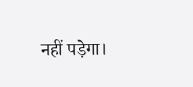नहीं पड़ेगा।